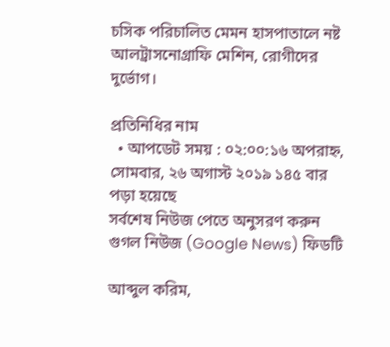চসিক পরিচালিত মেমন হাসপাতালে নষ্ট আলট্রাসনোগ্রাফি মেশিন, রোগীদের দুর্ভোগ।

প্রতিনিধির নাম
  • আপডেট সময় : ০২:০০:১৬ অপরাহ্ন, সোমবার, ২৬ অগাস্ট ২০১৯ ১৪৫ বার পড়া হয়েছে
সর্বশেষ নিউজ পেতে অনুসরণ করুন গুগল নিউজ (Google News) ফিডটি

আব্দুল করিম,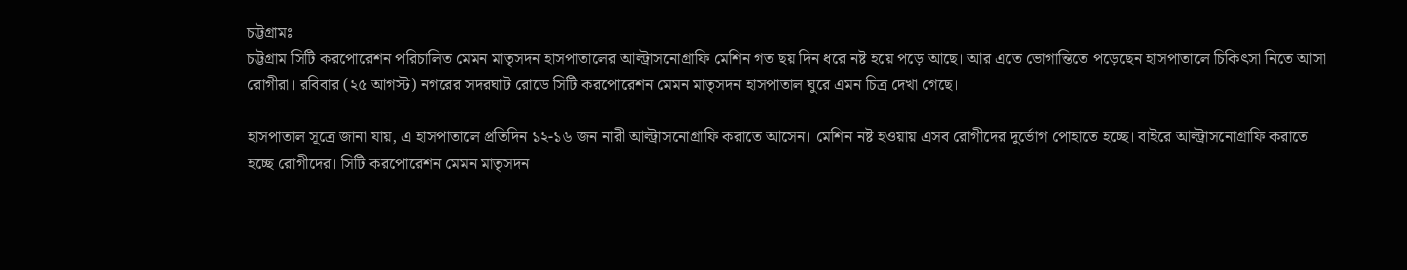চট্টগ্রামঃ
চট্টগ্রাম সিটি করপোরেশন পরিচালিত মেমন মাতৃসদন হাসপাতালের আল্ট্রাসনোগ্রাফি মেশিন গত ছয় দিন ধরে নষ্ট হয়ে পড়ে আছে। আর এতে ভোগান্তিতে পড়েছেন হাসপাতালে চিকিৎসা নিতে আসা রোগীরা। রবিবার (২৫ আগস্ট) নগরের সদরঘাট রোডে সিটি করপোরেশন মেমন মাতৃসদন হাসপাতাল ঘুরে এমন চিত্র দেখা গেছে।

হাসপাতাল সূত্রে জানা যায়, এ হাসপাতালে প্রতিদিন ১২-১৬ জন নারী আল্ট্রাসনোগ্রাফি করাতে আসেন। মেশিন নষ্ট হওয়ায় এসব রোগীদের দুর্ভোগ পোহাতে হচ্ছে। বাইরে আল্ট্রাসনোগ্রাফি করাতে হচ্ছে রোগীদের। সিটি করপোরেশন মেমন মাতৃসদন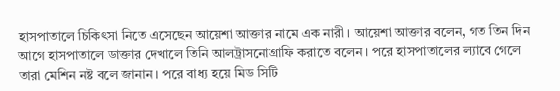হাসপাতালে চিকিৎসা নিতে এসেছেন আয়েশা আক্তার নামে এক নারী। আয়েশা আক্তার বলেন, গত তিন দিন আগে হাসপাতালে ডাক্তার দেখালে তিনি আলট্রাসনোগ্রাফি করাতে বলেন। পরে হাসপাতালের ল্যাবে গেলে তারা মেশিন নষ্ট বলে জানান। পরে বাধ্য হয়ে মিড সিটি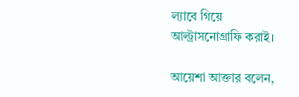ল্যাবে গিয়ে আল্ট্রাসনোগ্রাফি করাই।

আয়েশা আক্তার বলেন,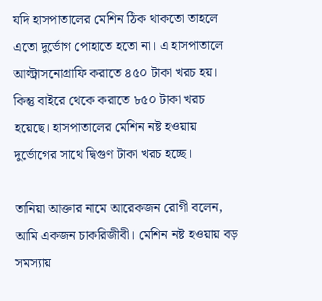যদি হাসপাতালের মেশিন ঠিক থাকতো তাহলে এতো দুর্ভোগ পোহাতে হতো না। এ হাসপাতালে আল্ট্রাসনোগ্রাফি করাতে ৪৫০ টাকা খরচ হয়। কিন্তু বাইরে থেকে করাতে ৮৫০ টাকা খরচ হয়েছে। হাসপাতালের মেশিন নষ্ট হওয়ায় দুর্ভোগের সাথে দ্বিগুণ টাকা খরচ হচ্ছে।

তানিয়া আক্তার নামে আরেকজন রোগী বলেন, আমি একজন চাকরিজীবী। মেশিন নষ্ট হওয়ায় বড় সমস্যায়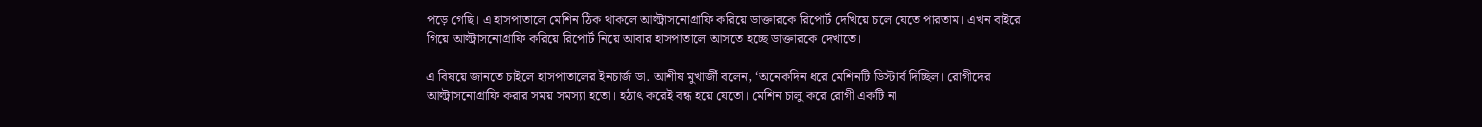পড়ে গেছি। এ হাসপাতালে মেশিন ঠিক থাকলে আল্ট্রাসনোগ্রাফি করিয়ে ডাক্তারকে রিপোর্ট দেখিয়ে চলে যেতে পারতাম। এখন বাইরে গিয়ে আল্ট্রাসনোগ্রাফি করিয়ে রিপোর্ট নিয়ে আবার হাসপাতালে আসতে হচ্ছে ডাক্তারকে দেখাতে।

এ বিষয়ে জানতে চাইলে হাসপাতালের ইনচার্জ ডা. আশীষ মুখার্জী বলেন, ‘অনেকদিন ধরে মেশিনটি ডিস্টার্ব দিচ্ছিল। রোগীদের আল্ট্রাসনোগ্রাফি করার সময় সমস্যা হতো। হঠাৎ করেই বন্ধ হয়ে যেতো। মেশিন চালু করে রোগী একটি না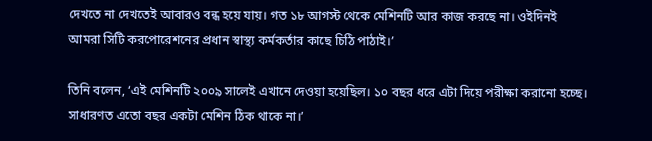দেখতে না দেখতেই আবারও বন্ধ হয়ে যায়। গত ১৮ আগস্ট থেকে মেশিনটি আর কাজ করছে না। ওইদিনই আমরা সিটি করপোরেশনের প্রধান স্বাস্থ্য কর্মকর্তার কাছে চিঠি পাঠাই।’

তিনি বলেন, ‘এই মেশিনটি ২০০৯ সালেই এখানে দেওয়া হয়েছিল। ১০ বছর ধরে এটা দিয়ে পরীক্ষা করানো হচ্ছে। সাধারণত এতো বছর একটা মেশিন ঠিক থাকে না।’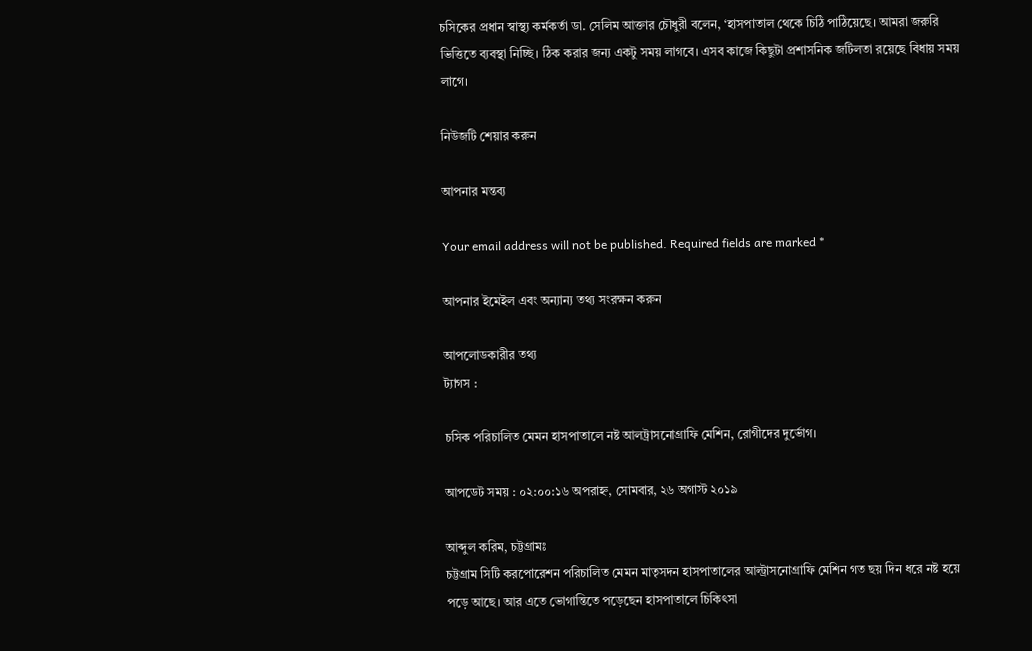চসিকের প্রধান স্বাস্থ্য কর্মকর্তা ডা. সেলিম আক্তার চৌধুরী বলেন, ‘হাসপাতাল থেকে চিঠি পাঠিয়েছে। আমরা জরুরি ভিত্তিতে ব্যবস্থা নিচ্ছি। ঠিক করার জন্য একটু সময় লাগবে। এসব কাজে কিছুটা প্রশাসনিক জটিলতা রয়েছে বিধায় সময় লাগে।

নিউজটি শেয়ার করুন

আপনার মন্তব্য

Your email address will not be published. Required fields are marked *

আপনার ইমেইল এবং অন্যান্য তথ্য সংরক্ষন করুন

আপলোডকারীর তথ্য
ট্যাগস :

চসিক পরিচালিত মেমন হাসপাতালে নষ্ট আলট্রাসনোগ্রাফি মেশিন, রোগীদের দুর্ভোগ।

আপডেট সময় : ০২:০০:১৬ অপরাহ্ন, সোমবার, ২৬ অগাস্ট ২০১৯

আব্দুল করিম, চট্টগ্রামঃ
চট্টগ্রাম সিটি করপোরেশন পরিচালিত মেমন মাতৃসদন হাসপাতালের আল্ট্রাসনোগ্রাফি মেশিন গত ছয় দিন ধরে নষ্ট হয়ে পড়ে আছে। আর এতে ভোগান্তিতে পড়েছেন হাসপাতালে চিকিৎসা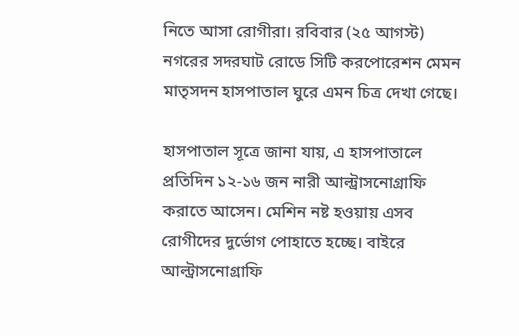নিতে আসা রোগীরা। রবিবার (২৫ আগস্ট) নগরের সদরঘাট রোডে সিটি করপোরেশন মেমন মাতৃসদন হাসপাতাল ঘুরে এমন চিত্র দেখা গেছে।

হাসপাতাল সূত্রে জানা যায়, এ হাসপাতালে প্রতিদিন ১২-১৬ জন নারী আল্ট্রাসনোগ্রাফি করাতে আসেন। মেশিন নষ্ট হওয়ায় এসব রোগীদের দুর্ভোগ পোহাতে হচ্ছে। বাইরে আল্ট্রাসনোগ্রাফি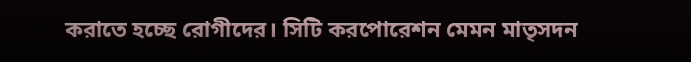করাতে হচ্ছে রোগীদের। সিটি করপোরেশন মেমন মাতৃসদন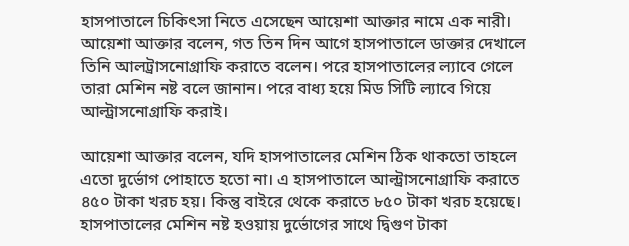হাসপাতালে চিকিৎসা নিতে এসেছেন আয়েশা আক্তার নামে এক নারী। আয়েশা আক্তার বলেন, গত তিন দিন আগে হাসপাতালে ডাক্তার দেখালে তিনি আলট্রাসনোগ্রাফি করাতে বলেন। পরে হাসপাতালের ল্যাবে গেলে তারা মেশিন নষ্ট বলে জানান। পরে বাধ্য হয়ে মিড সিটি ল্যাবে গিয়ে আল্ট্রাসনোগ্রাফি করাই।

আয়েশা আক্তার বলেন, যদি হাসপাতালের মেশিন ঠিক থাকতো তাহলে এতো দুর্ভোগ পোহাতে হতো না। এ হাসপাতালে আল্ট্রাসনোগ্রাফি করাতে ৪৫০ টাকা খরচ হয়। কিন্তু বাইরে থেকে করাতে ৮৫০ টাকা খরচ হয়েছে। হাসপাতালের মেশিন নষ্ট হওয়ায় দুর্ভোগের সাথে দ্বিগুণ টাকা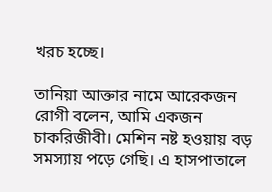খরচ হচ্ছে।

তানিয়া আক্তার নামে আরেকজন রোগী বলেন, আমি একজন চাকরিজীবী। মেশিন নষ্ট হওয়ায় বড় সমস্যায় পড়ে গেছি। এ হাসপাতালে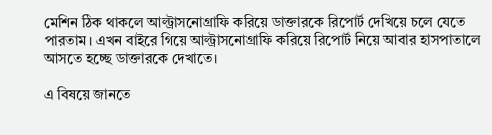মেশিন ঠিক থাকলে আল্ট্রাসনোগ্রাফি করিয়ে ডাক্তারকে রিপোর্ট দেখিয়ে চলে যেতে পারতাম। এখন বাইরে গিয়ে আল্ট্রাসনোগ্রাফি করিয়ে রিপোর্ট নিয়ে আবার হাসপাতালে আসতে হচ্ছে ডাক্তারকে দেখাতে।

এ বিষয়ে জানতে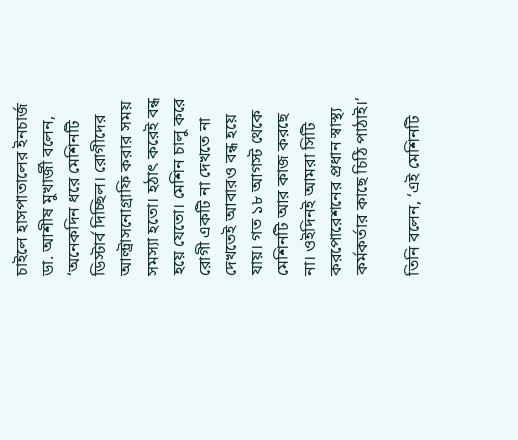চাইলে হাসপাতালের ইনচার্জ ডা. আশীষ মুখার্জী বলেন, ‘অনেকদিন ধরে মেশিনটি ডিস্টার্ব দিচ্ছিল। রোগীদের আল্ট্রাসনোগ্রাফি করার সময় সমস্যা হতো। হঠাৎ করেই বন্ধ হয়ে যেতো। মেশিন চালু করে রোগী একটি না দেখতে না দেখতেই আবারও বন্ধ হয়ে যায়। গত ১৮ আগস্ট থেকে মেশিনটি আর কাজ করছে না। ওইদিনই আমরা সিটি করপোরেশনের প্রধান স্বাস্থ্য কর্মকর্তার কাছে চিঠি পাঠাই।’

তিনি বলেন, ‘এই মেশিনটি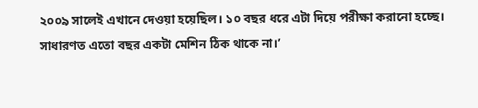২০০৯ সালেই এখানে দেওয়া হয়েছিল। ১০ বছর ধরে এটা দিয়ে পরীক্ষা করানো হচ্ছে। সাধারণত এতো বছর একটা মেশিন ঠিক থাকে না।’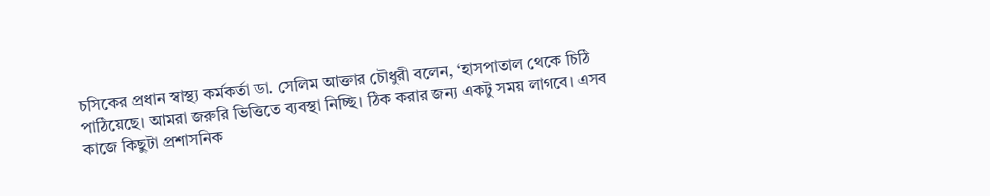চসিকের প্রধান স্বাস্থ্য কর্মকর্তা ডা. সেলিম আক্তার চৌধুরী বলেন, ‘হাসপাতাল থেকে চিঠি পাঠিয়েছে। আমরা জরুরি ভিত্তিতে ব্যবস্থা নিচ্ছি। ঠিক করার জন্য একটু সময় লাগবে। এসব কাজে কিছুটা প্রশাসনিক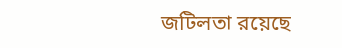জটিলতা রয়েছে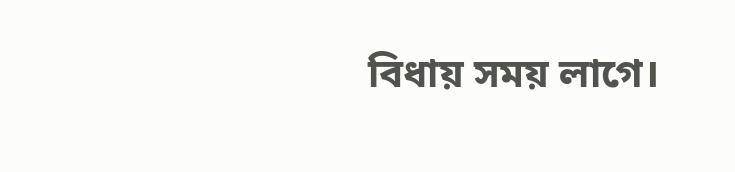বিধায় সময় লাগে।